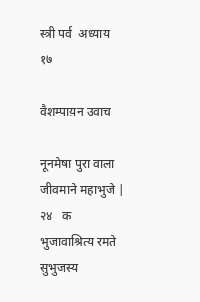स्त्री पर्व  अध्याय १७

वैशम्पाय़न उवाच

नूनमेषा पुरा वाला जीवमाने महाभुजे |  २४   क
भुजावाश्रित्य रमते सुभुजस्य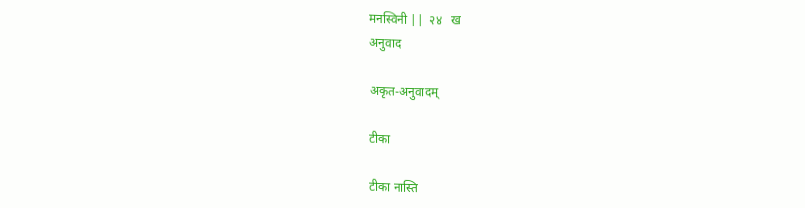मनस्विनी ||  २४   ख
अनुवाद

अकृत-अनुवादम्

टीका

टीका नास्ति